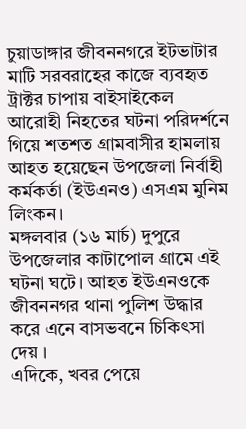চুয়াডাঙ্গার জীবননগরে ইটভাটার মাটি সরবরাহের কাজে ব্যবহৃত ট্রাক্টর চাপায় বাইসাইকেল আরোহী নিহতের ঘটনা পরিদর্শনে গিয়ে শতশত গ্রামবাসীর হামলায় আহত হয়েছেন উপজেলা নির্বাহী কর্মকর্তা (ইউএনও) এসএম মুনিম লিংকন।
মঙ্গলবার (১৬ মার্চ) দুপুরে উপজেলার কাটাপোল গ্রামে এই ঘটনা ঘটে। আহত ইউএনওকে জীবননগর থানা পুলিশ উদ্ধার করে এনে বাসভবনে চিকিৎসা দেয় ।
এদিকে, খবর পেয়ে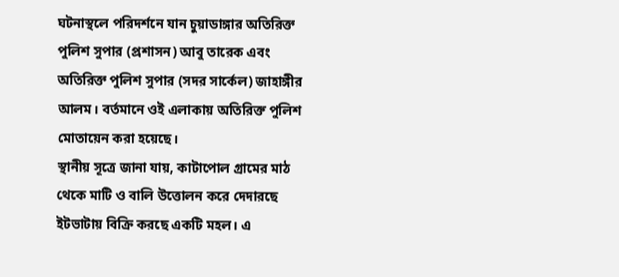ঘটনাস্থলে পরিদর্শনে যান চুয়াডাঙ্গার অতিরিক্ত পুলিশ সুপার (প্রশাসন) আবু তারেক এবং অতিরিক্ত পুলিশ সুপার (সদর সার্কেল) জাহাঙ্গীর আলম। বর্তমানে ওই এলাকায় অতিরিক্ত পুলিশ মোতায়েন করা হয়েছে।
স্থানীয় সূত্রে জানা যায়, কাটাপোল গ্রামের মাঠ থেকে মাটি ও বালি উত্তোলন করে দেদারছে ইটভাটায় বিক্রি করছে একটি মহল। এ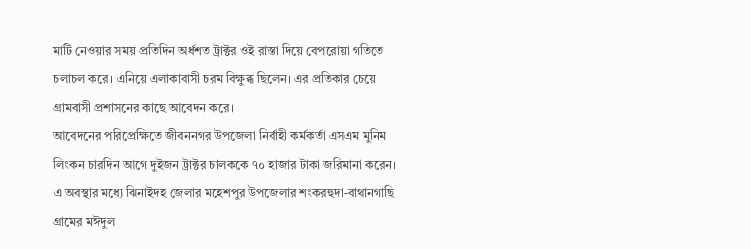মাটি নেওয়ার সময় প্রতিদিন অর্ধশত ট্রাক্টর ওই রাস্তা দিয়ে বেপরোয়া গতিতে চলাচল করে। এনিয়ে এলাকাবাসী চরম বিক্ষুব্ধ ছিলেন। এর প্রতিকার চেয়ে গ্রামবাসী প্রশাসনের কাছে আবেদন করে।
আবেদনের পরিপ্রেক্ষিতে জীবননগর উপজেলা নির্বাহী কর্মকর্তা এসএম মুনিম লিংকন চারদিন আগে দুইজন ট্রাক্টর চালককে ৭০ হাজার টাকা জরিমানা করেন। এ অবস্থার মধ্যে ঝিনাইদহ জেলার মহেশপুর উপজেলার শংকরহুদা-বাথানগাছি গ্রামের মঈদুল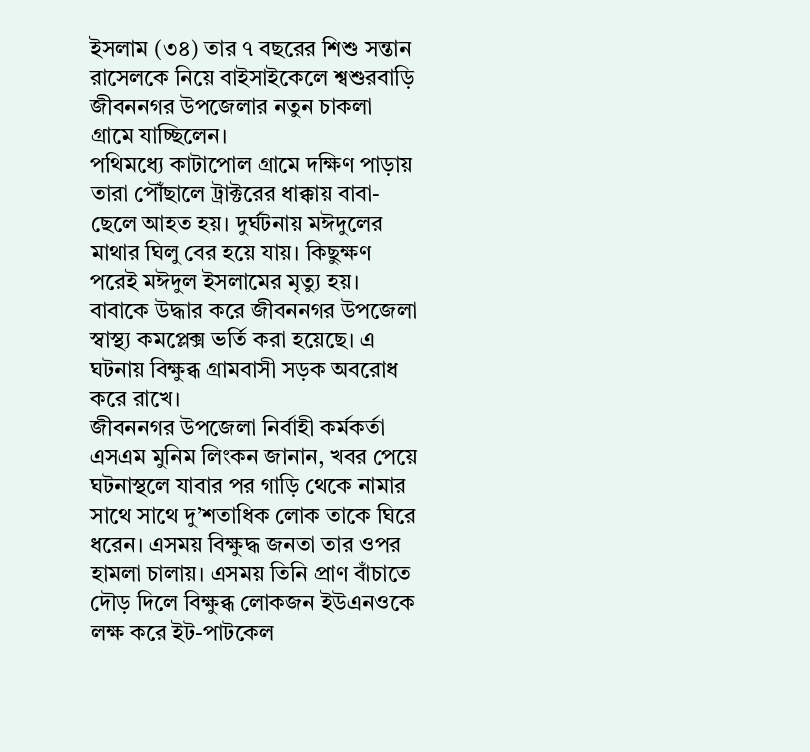ইসলাম (৩৪) তার ৭ বছরের শিশু সন্তান রাসেলকে নিয়ে বাইসাইকেলে শ্বশুরবাড়ি জীবননগর উপজেলার নতুন চাকলা গ্রামে যাচ্ছিলেন।
পথিমধ্যে কাটাপোল গ্রামে দক্ষিণ পাড়ায় তারা পৌঁছালে ট্রাক্টরের ধাক্কায় বাবা-ছেলে আহত হয়। দুর্ঘটনায় মঈদুলের মাথার ঘিলু বের হয়ে যায়। কিছুক্ষণ পরেই মঈদুল ইসলামের মৃত্যু হয়। বাবাকে উদ্ধার করে জীবননগর উপজেলা স্বাস্থ্য কমপ্লেক্স ভর্তি করা হয়েছে। এ ঘটনায় বিক্ষুব্ধ গ্রামবাসী সড়ক অবরোধ করে রাখে।
জীবননগর উপজেলা নির্বাহী কর্মকর্তা এসএম মুনিম লিংকন জানান, খবর পেয়ে ঘটনাস্থলে যাবার পর গাড়ি থেকে নামার সাথে সাথে দু’শতাধিক লোক তাকে ঘিরে ধরেন। এসময় বিক্ষুদ্ধ জনতা তার ওপর হামলা চালায়। এসময় তিনি প্রাণ বাঁচাতে দৌড় দিলে বিক্ষুব্ধ লোকজন ইউএনওকে লক্ষ করে ইট-পাটকেল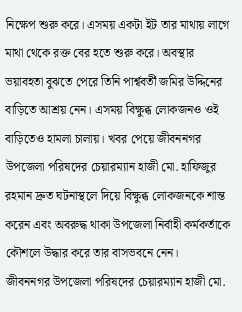নিক্ষেপ শুরু করে। এসময় একটা ইট তার মাথায় লাগে মাথা থেকে রক্ত বের হতে শুরু করে। অবস্থার ভয়াবহতা বুঝতে পেরে তিনি পার্শ্ববর্তী জমির উদ্দিনের বাড়িতে আশ্রয় নেন। এসময় বিক্ষুব্ধ লোকজনও ওই বাড়িতেও হামলা চালায়। খবর পেয়ে জীবননগর উপজেলা পরিষদের চেয়ারম্যান হাজী মো. হাফিজুর রহমান দ্রুত ঘটনাস্থলে দিয়ে বিক্ষুব্ধ লোকজনকে শান্ত করেন এবং অবরুদ্ধ থাকা উপজেলা নির্বাহী কর্মকর্তাকে কৌশলে উদ্ধার করে তার বাসভবনে নেন।
জীবননগর উপজেলা পরিষদের চেয়ারম্যান হাজী মো.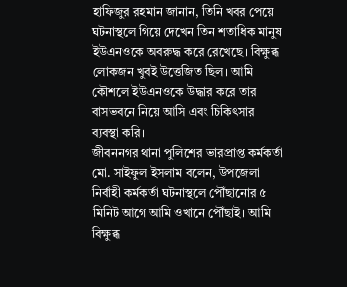হাফিজুর রহমান জানান, তিনি খবর পেয়ে ঘটনাস্থলে গিয়ে দেখেন তিন শতাধিক মানুষ ইউএনওকে অবরুদ্ধ করে রেখেছে। বিক্ষুব্ধ লোকজন খুবই উত্তেজিত ছিল। আমি কৌশলে ইউএনওকে উদ্ধার করে তার বাসভবনে নিয়ে আসি এবং চিকিৎসার ব্যবস্থা করি।
জীবননগর থানা পুলিশের ভারপ্রাপ্ত কর্মকর্তা মো. সাইফুল ইসলাম বলেন, উপজেলা নির্বাহী কর্মকর্তা ঘটনাস্থলে পৌঁছানোর ৫ মিনিট আগে আমি ওখানে পৌঁছাই। আমি বিক্ষুব্ধ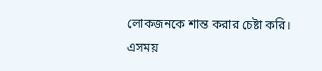লোকজনকে শান্ত করার চেষ্টা করি। এসময়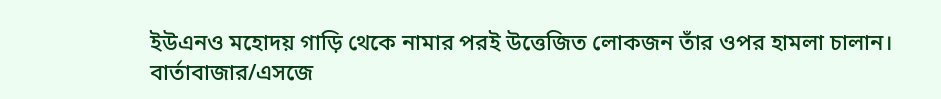ইউএনও মহোদয় গাড়ি থেকে নামার পরই উত্তেজিত লোকজন তাঁর ওপর হামলা চালান।
বার্তাবাজার/এসজে